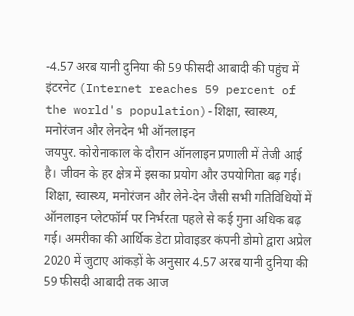-4.57 अरब यानी दुनिया की 59 फीसदी आबादी की पहुंच में इंटरनेट (Internet reaches 59 percent of the world's population)-शिक्षा, स्वास्थ्य, मनोरंजन और लेनदेन भी ऑनलाइन
जयपुर. कोरोनाकाल के दौरान ऑनलाइन प्रणाली में तेजी आई है। जीवन के हर क्षेत्र में इसका प्रयोग और उपयोगिता बढ़ गई। शिक्षा, स्वास्थ्य, मनोरंजन और लेने-देन जैसी सभी गतिविधियों में ऑनलाइन प्लेटफॉर्म पर निर्भरता पहले से कई गुना अधिक बढ़ गई। अमरीका की आर्थिक डेटा प्रोवाइडर कंपनी डोमो द्वारा अप्रेल 2020 में जुटाए आंकड़ों के अनुसार 4.57 अरब यानी दुनिया की 59 फीसदी आबादी तक आज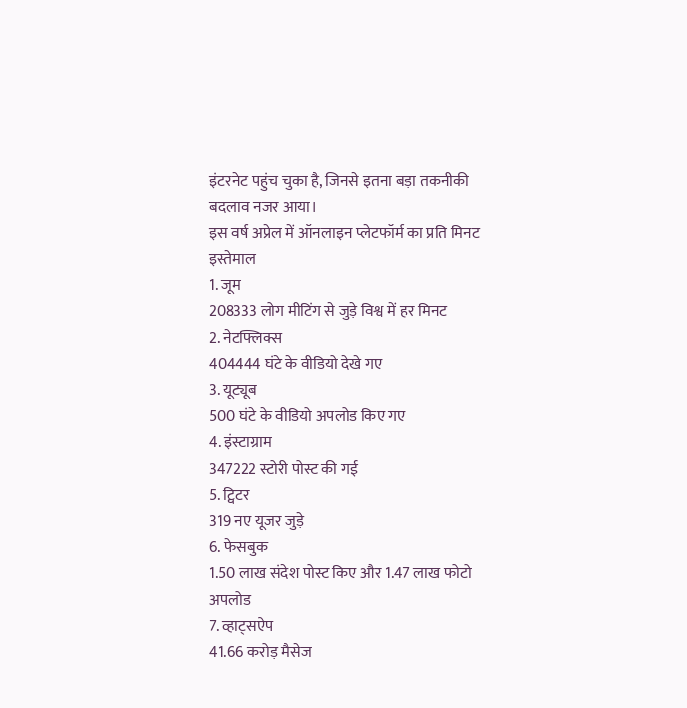इंटरनेट पहुंच चुका है, जिनसे इतना बड़ा तकनीकी बदलाव नजर आया।
इस वर्ष अप्रेल में ऑनलाइन प्लेटफॉर्म का प्रति मिनट इस्तेमाल
1. जूम
208333 लोग मीटिंग से जुड़े विश्व में हर मिनट
2. नेटफ्लिक्स
404444 घंटे के वीडियो देखे गए
3. यूट्यूब
500 घंटे के वीडियो अपलोड किए गए
4. इंस्टाग्राम
347222 स्टोरी पोस्ट की गई
5. ट्विटर
319 नए यूजर जुड़े
6. फेसबुक
1.50 लाख संदेश पोस्ट किए और 1.47 लाख फोटो अपलोड
7. व्हाट्सऐप
41.66 करोड़ मैसेज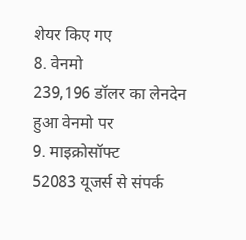शेयर किए गए
8. वेनमो
239,196 डॉलर का लेनदेन हुआ वेनमो पर
9. माइक्रोसॉफ्ट
52083 यूजर्स से संपर्क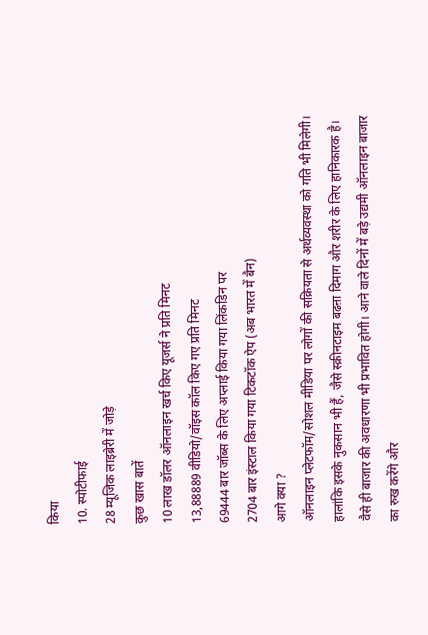किया
10. स्पोटीफाई
28 म्यूजिक लाइब्रेरी में जोड़े
कुछ खास बातें
10 लाख डॉलर ऑनलाइन खर्च किए यूजर्स ने प्रति मिनट
13,88889 वीडियो/वॉइस कॉल किए गए प्रति मिनट
69444 बार जॉब्स के लिए अप्लाई किया गया लिंकडिन पर
2704 बार इंस्टाल किया गया टिकटॉक ऐप (अब भारत में बैन)
आगे क्या ?
ऑनलाइन प्लेटफॉम/सोशल मीडिया पर लोगों की सक्रियता से अर्थव्यवस्था को गति भी मिलेगी। हालांकि इसके नुकसान भी हैं, जैसे स्क्रीनटाइम बढऩा दिमाग और शरीर के लिए हानिकारक है। वैसे ही बाजार की अवधारणा भी प्रभावित होगी। आने वाले दिनों में बड़े उद्यमी ऑनलाइन बाजार का रुख करेंगे और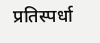प्रतिस्पर्धा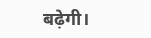बढ़ेगी।